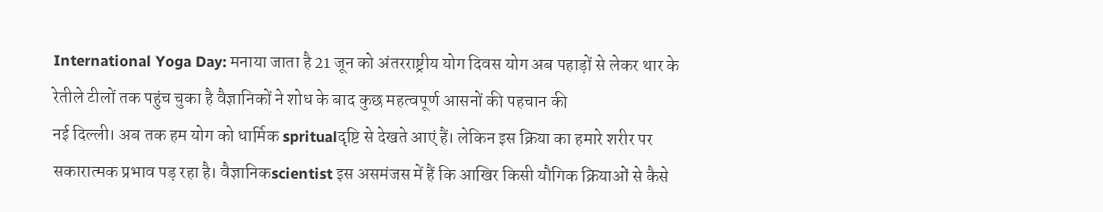International Yoga Day: मनाया जाता है 21 जून को अंतरराष्ट्रीय योग दिवस योग अब पहाड़ों से लेकर थार के रेतीले टीलों तक पहुंच चुका है वैज्ञानिकों ने शोध के बाद कुछ महत्वपूर्ण आसनों की पहचान की
नई दिल्ली। अब तक हम योग को धार्मिक spritualदृष्टि से देखते आएं हैं। लेकिन इस क्रिया का हमारे शरीर पर सकारात्मक प्रभाव पड़ रहा है। वैज्ञानिकscientist इस असमंजस में हैं कि आखिर किसी यौगिक क्रियाओं से कैसे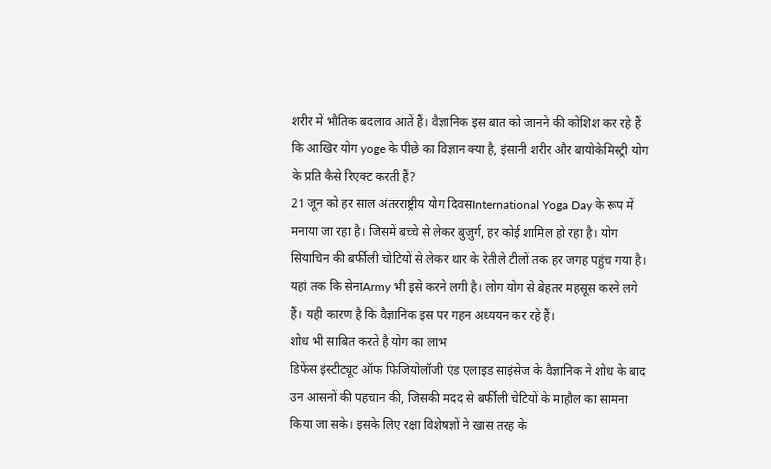शरीर में भौतिक बदलाव आतें हैं। वैज्ञानिक इस बात को जानने की कोशिश कर रहे हैं कि आखिर योग yoge के पीछे का विज्ञान क्या है, इंसानी शरीर और बायोकेमिस्ट्री योग के प्रति कैसे रिएक्ट करती हैं?
21 जून को हर साल अंतरराष्ट्रीय योग दिवसInternational Yoga Day के रूप में मनाया जा रहा है। जिसमें बच्चे से लेकर बुजुर्ग, हर कोई शामिल हो रहा है। योग सियाचिन की बर्फीली चोटियों से लेकर थार के रेतीले टीलों तक हर जगह पहुंच गया है। यहां तक कि सेनाArmy भी इसे करने लगी है। लोग योग से बेहतर महसूस करने लगे हैं। यही कारण है कि वैज्ञानिक इस पर गहन अध्ययन कर रहे हैं।
शोध भी साबित करते है योग का लाभ
डिफेंस इंस्टीट्यूट ऑफ फिजियोलॉजी एंड एलाइड साइंसेज के वैज्ञानिक ने शोध के बाद उन आसनों की पहचान की, जिसकी मदद से बर्फीली चेटियों के माहौल का सामना किया जा सके। इसके लिए रक्षा विशेषज्ञों ने खास तरह के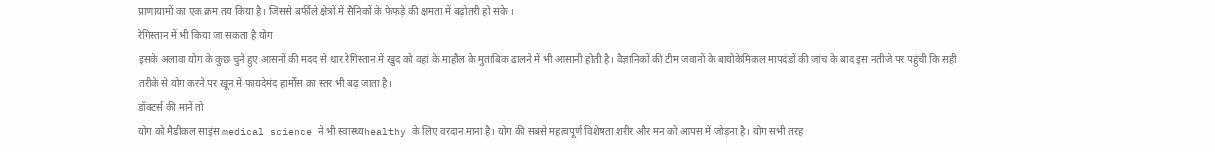प्राणायामों का एक क्रम तय किया है। जिससे बर्फीले क्षेत्रों में सैनिकों के फेफड़े की क्षमता में बढ़ोतरी हो सके ।
रेगिस्तान में भी किया जा सकता है योग
इसके अलावा योग के कुछ चुने हुए आसनों की मदद से थार रेगिस्तान में खुद को वहां के माहौल के मुताबिक ढालने में भी आसानी होती है। वैज्ञानिकों की टीम जवानों के बायोकेमिकल मापदंडों की जांच के बाद इस नतीजे पर पहुंची कि सही तरीके से योग करने पर खून में फायदेमंद हार्मोंस का स्तर भी बढ़ जाता है।
डॉक्टर्स की मानें तो
योग को मैडीकल साइंस medical science ने भी स्वास्थ्यhealthy के लिए वरदान माना है। योग की सबसे महत्वपूर्ण विशेषता शरीर और मन को आपस में जोड़ना है। योग सभी तरह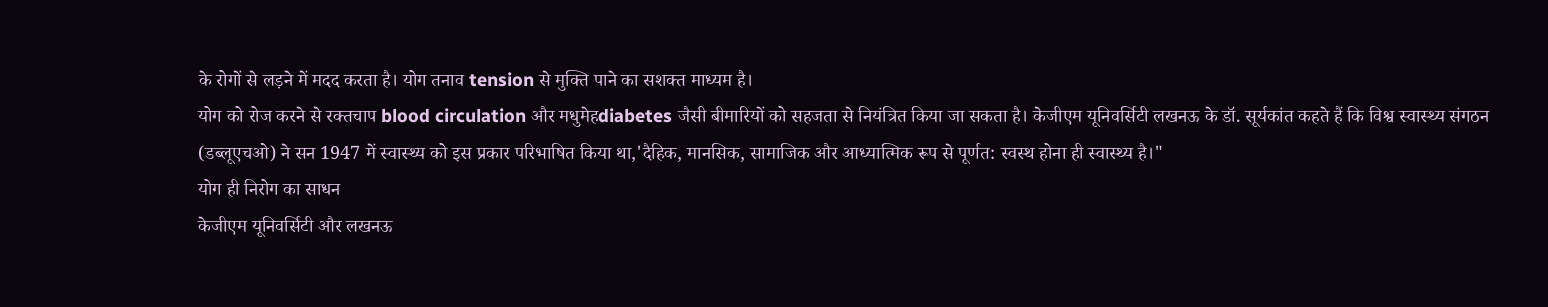के रोगों से लड़ने में मदद करता है। योग तनाव tension से मुक्ति पाने का सशक्त माध्यम है।
योग को रोज करने से रक्तचाप blood circulation और मधुमेहdiabetes जैसी बीमारियों को सहजता से नियंत्रित किया जा सकता है। केजीएम यूनिवर्सिटी लखनऊ के डॉ. सूर्यकांत कहते हैं कि विश्व स्वास्थ्य संगठन (डब्लूएचओ) ने सन 1947 में स्वास्थ्य को इस प्रकार परिभाषित किया था,'दैहिक, मानसिक, सामाजिक और आध्यात्मिक रूप से पूर्णत: स्वस्थ होना ही स्वास्थ्य है।"
योग ही निरोग का साधन
केजीएम यूनिवर्सिटी और लखनऊ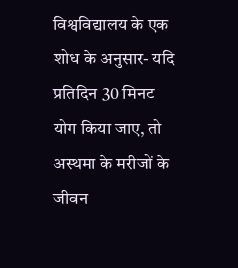विश्वविद्यालय के एक शोध के अनुसार- यदि प्रतिदिन 30 मिनट योग किया जाए, तो अस्थमा के मरीजों के जीवन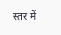स्तर में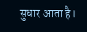सुधार आता है।